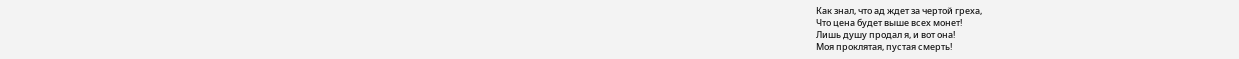Как знал, что ад ждет за чертой греха,
Что цена будет выше всех монет!
Лишь душу продал я, и вот она!
Моя проклятая, пустая смерть!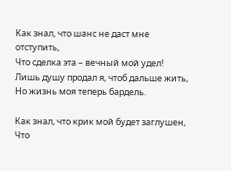Как знал, что шанс не даст мне отступить,
Что сделка эта – вечный мой удел!
Лишь душу продал я, чтоб дальше жить,
Но жизнь моя теперь бардель.

Как знал, что крик мой будет заглушен,
Что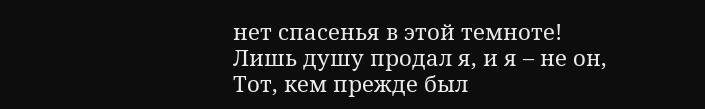нет спасенья в этой темноте!
Лишь душу продал я, и я – не он,
Тот, кем прежде был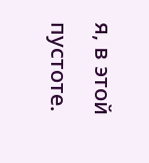я, в этой пустоте.